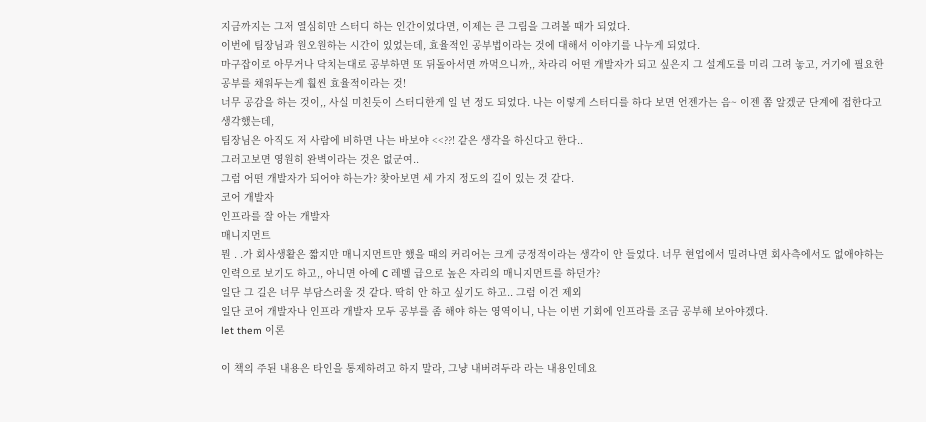지금까지는 그저 열심히만 스터디 하는 인간이었다면, 이제는 큰 그림을 그려볼 때가 되었다.
이번에 팀장님과 원오원하는 시간이 있었는데, 효율적인 공부법이라는 것에 대해서 이야기를 나누게 되었다.
마구잡이로 아무거나 닥치는대로 공부하면 또 뒤돌아서면 까먹으니까,, 차라리 어떤 개발자가 되고 싶은지 그 설계도를 미리 그려 놓고, 거기에 필요한 공부를 채워두는게 훨씬 효율적이라는 것!
너무 공감을 하는 것이,, 사실 미친듯이 스터디한게 일 년 정도 되었다. 나는 이렇게 스터디를 하다 보면 언젠가는 음~ 이젠 쫌 알겠군 단계에 접한다고 생각했는데,
팀장님은 아직도 저 사람에 비하면 나는 바보야 <<??! 같은 생각을 하신다고 한다..
그러고보면 영원히 완벽이라는 것은 없군여..
그럼 어떤 개발자가 되어야 하는가? 찾아보면 세 가지 정도의 길이 있는 것 같다.
코어 개발자
인프라를 잘 아는 개발자
매니지먼트
뭔 . .가 회사생활은 짧지만 매니지먼트만 했을 때의 커리어는 크게 긍정적이라는 생각이 안 들었다. 너무 현업에서 밀려나면 회사측에서도 없애야하는 인력으로 보기도 하고,, 아니면 아예 C 레벨 급으로 높은 자리의 매니지먼트를 하던가?
일단 그 길은 너무 부담스러울 것 같다. 딱히 안 하고 싶기도 하고.. 그럼 이건 제외
일단 코어 개발자나 인프라 개발자 모두 공부를 좀 해야 하는 영역이니, 나는 이번 기회에 인프라를 조금 공부해 보아야겠다.
let them 이론

이 책의 주된 내용은 타인을 통제하려고 하지 말라, 그냥 내버려두라 라는 내용인데요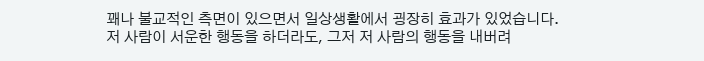꽤나 불교적인 측면이 있으면서 일상생활에서 굉장히 효과가 있었습니다.
저 사람이 서운한 행동을 하더라도, 그저 저 사람의 행동을 내버려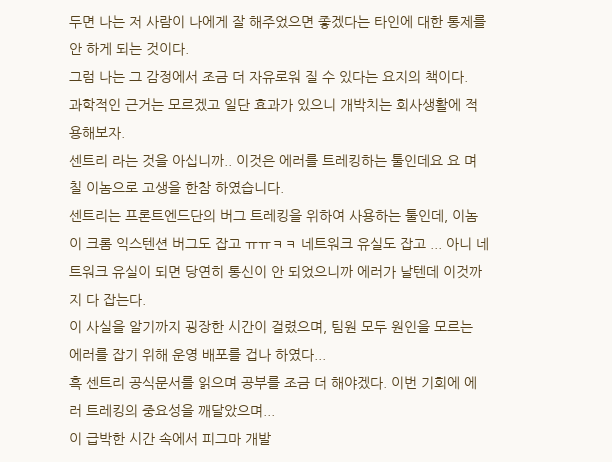두면 나는 저 사람이 나에게 잘 해주었으면 좋겠다는 타인에 대한 통제를 안 하게 되는 것이다.
그럼 나는 그 감정에서 조금 더 자유로워 질 수 있다는 요지의 책이다.
과학적인 근거는 모르겠고 일단 효과가 있으니 개박치는 회사생활에 적용해보자.
센트리 라는 것을 아십니까.. 이것은 에러를 트레킹하는 툴인데요 요 며
칠 이놈으로 고생을 한참 하였습니다.
센트리는 프론트엔드단의 버그 트레킹을 위하여 사용하는 툴인데, 이놈이 크롬 익스텐션 버그도 잡고 ㅠㅠㅋㅋ 네트워크 유실도 잡고 ... 아니 네트워크 유실이 되면 당연히 통신이 안 되었으니까 에러가 날텐데 이것까지 다 잡는다.
이 사실을 알기까지 굉장한 시간이 걸렸으며, 팀원 모두 원인을 모르는 에러를 잡기 위해 운영 배포를 겁나 하였다...
흑 센트리 공식문서를 읽으며 공부를 조금 더 해야겠다. 이번 기회에 에러 트레킹의 중요성을 깨달았으며...
이 급박한 시간 속에서 피그마 개발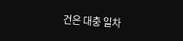건은 대충 일차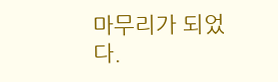마무리가 되었다.